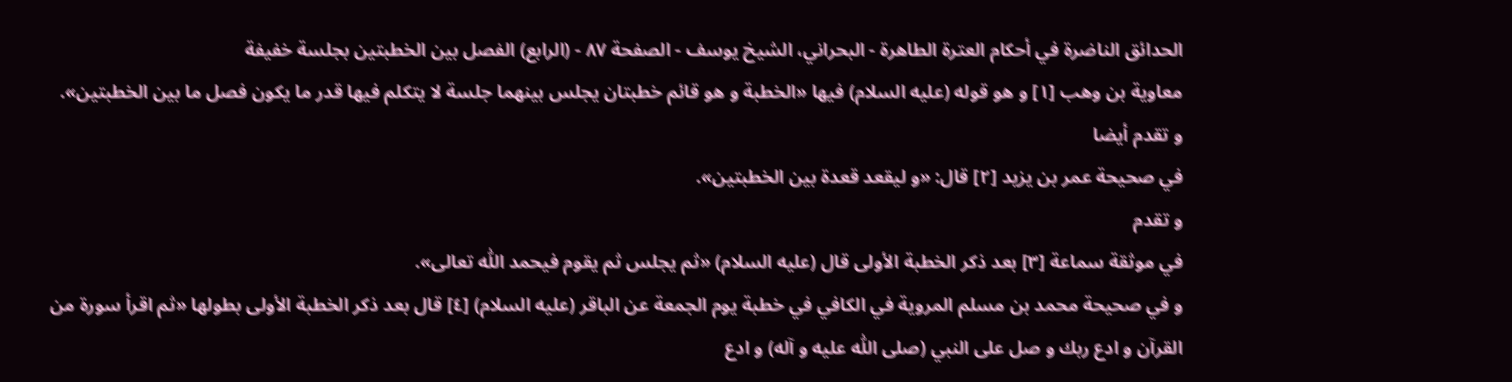الحدائق الناضرة في أحكام العترة الطاهرة - البحراني، الشيخ يوسف - الصفحة ٨٧ - (الرابع) الفصل بين الخطبتين بجلسة خفيفة
معاوية بن وهب [١] و هو قوله (عليه السلام) فيها «الخطبة و هو قائم خطبتان يجلس بينهما جلسة لا يتكلم فيها قدر ما يكون فصل ما بين الخطبتين».
و تقدم أيضا
في صحيحة عمر بن يزيد [٢] قال: «و ليقعد قعدة بين الخطبتين».
و تقدم
في موثقة سماعة [٣] بعد ذكر الخطبة الأولى قال (عليه السلام) «ثم يجلس ثم يقوم فيحمد اللّٰه تعالى».
و في صحيحة محمد بن مسلم المروية في الكافي في خطبة يوم الجمعة عن الباقر (عليه السلام) [٤] قال بعد ذكر الخطبة الأولى بطولها «ثم اقرأ سورة من القرآن و ادع ربك و صل على النبي (صلى اللّٰه عليه و آله) و ادع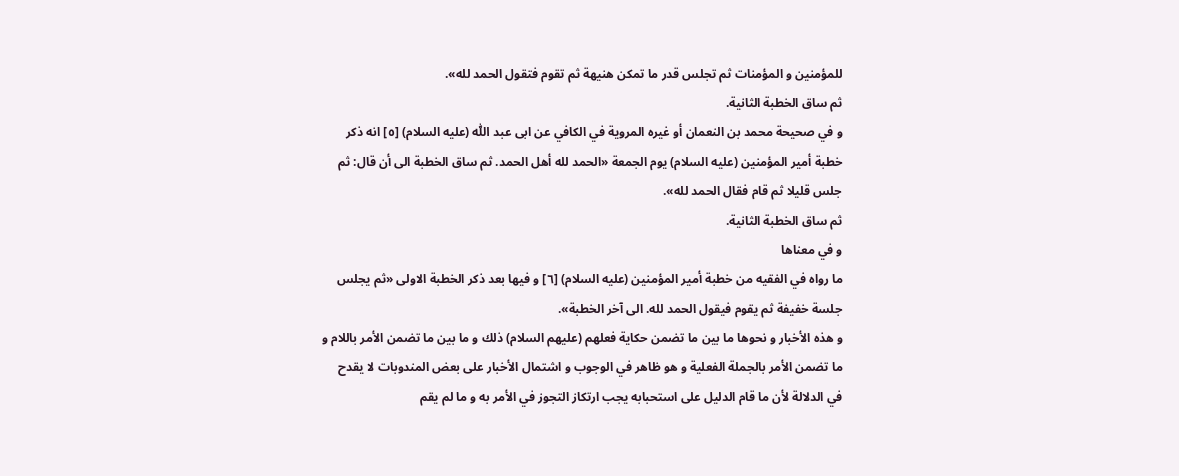للمؤمنين و المؤمنات ثم تجلس قدر ما تمكن هنيهة ثم تقوم فتقول الحمد لله».
ثم ساق الخطبة الثانية.
و في صحيحة محمد بن النعمان أو غيره المروية في الكافي عن ابى عبد اللّٰه (عليه السلام) [٥] انه ذكر خطبة أمير المؤمنين (عليه السلام) يوم الجمعة «الحمد لله أهل الحمد. ثم ساق الخطبة الى أن قال: ثم جلس قليلا ثم قام فقال الحمد لله».
ثم ساق الخطبة الثانية.
و في معناها
ما رواه في الفقيه من خطبة أمير المؤمنين (عليه السلام) [٦] و فيها بعد ذكر الخطبة الاولى «ثم يجلس جلسة خفيفة ثم يقوم فيقول الحمد لله. الى آخر الخطبة».
و هذه الأخبار و نحوها ما بين ما تضمن حكاية فعلهم (عليهم السلام) ذلك و ما بين ما تضمن الأمر باللام و ما تضمن الأمر بالجملة الفعلية و هو ظاهر في الوجوب و اشتمال الأخبار على بعض المندوبات لا يقدح في الدلالة لأن ما قام الدليل على استحبابه يجب ارتكاز التجوز في الأمر به و ما لم يقم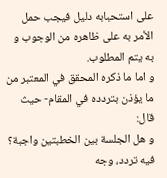على استحبابه دليل فيجب حمل الأمر به على ظاهره من الوجوب و به يتم المطلوب.
و اما ما ذكره المحقق في المعتبر من ما يؤذن بتردده في المقام- حيث قال:
و هل الجلسة بين الخطبتين واجبة؟ فيه تردد، وجه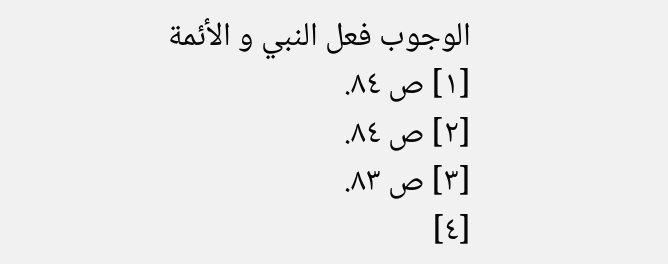الوجوب فعل النبي و الأئمة
[١] ص ٨٤.
[٢] ص ٨٤.
[٣] ص ٨٣.
[٤]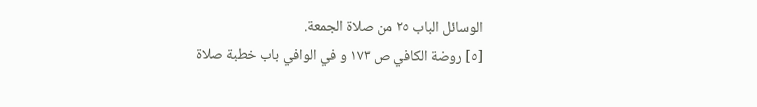الوسائل الباب ٢٥ من صلاة الجمعة.
[٥] روضة الكافي ص ١٧٣ و في الوافي باب خطبة صلاة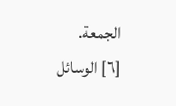الجمعة.
[٦] الوسائل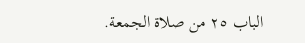الباب ٢٥ من صلاة الجمعة.